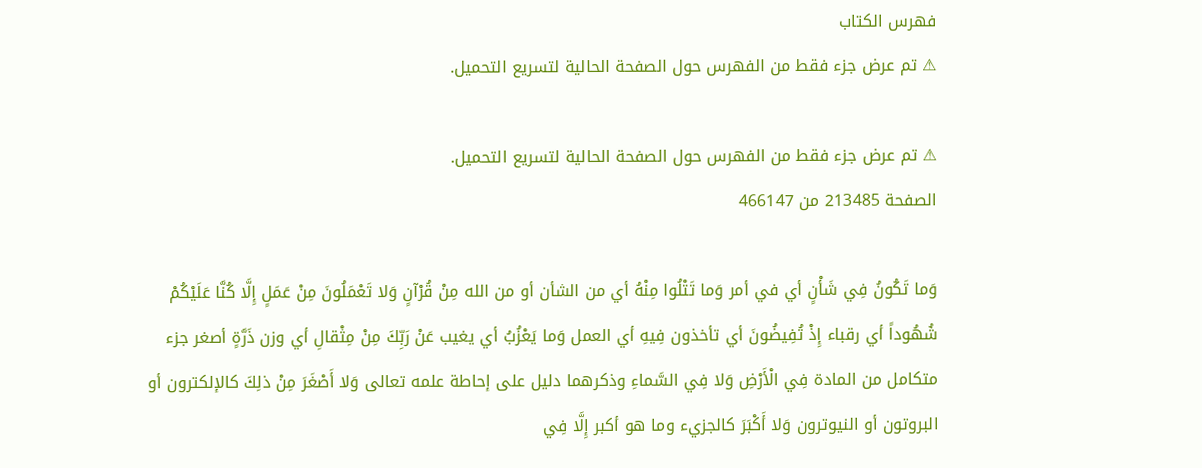فهرس الكتاب
⚠ تم عرض جزء فقط من الفهرس حول الصفحة الحالية لتسريع التحميل.

⚠ تم عرض جزء فقط من الفهرس حول الصفحة الحالية لتسريع التحميل.
الصفحة 213485 من 466147

وَما تَكُونُ فِي شَأْنٍ أي في أمر وَما تَتْلُوا مِنْهُ أي من الشأن أو من الله مِنْ قُرْآنٍ وَلا تَعْمَلُونَ مِنْ عَمَلٍ إِلَّا كُنَّا عَلَيْكُمْ شُهُوداً أي رقباء إِذْ تُفِيضُونَ أي تأخذون فِيهِ أي العمل وَما يَعْزُبُ أي يغيب عَنْ رَبِّكَ مِنْ مِثْقالِ أي وزن ذَرَّةٍ أصغر جزء متكامل من المادة فِي الْأَرْضِ وَلا فِي السَّماءِ وذكرهما دليل على إحاطة علمه تعالى وَلا أَصْغَرَ مِنْ ذلِكَ كالإلكترون أو البروتون أو النيوترون وَلا أَكْبَرَ كالجزيء وما هو أكبر إِلَّا فِي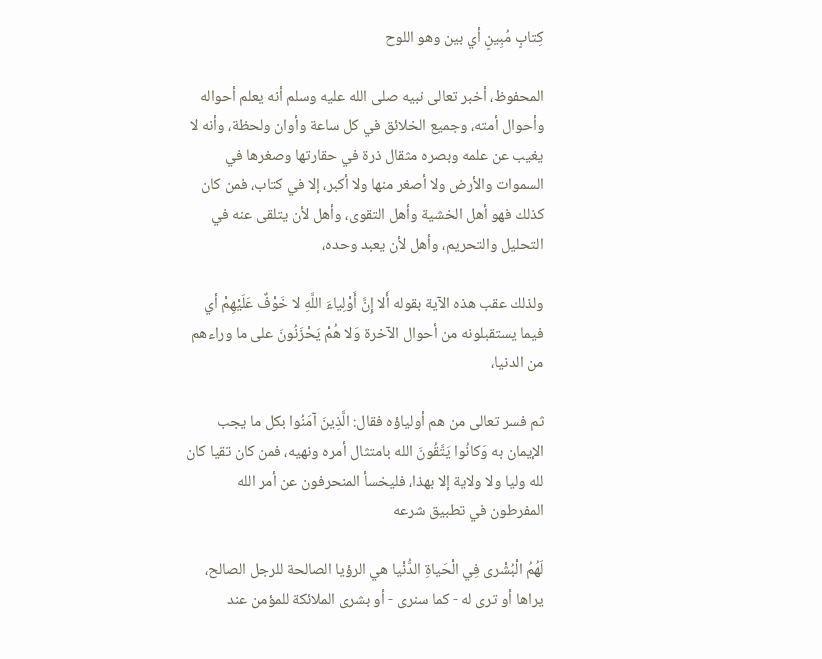كِتابٍ مُبِينٍ أي بين وهو اللوح

المحفوظ، أخبر تعالى نبيه صلى الله عليه وسلم أنه يعلم أحواله وأحوال أمته، وجميع الخلائق في كل ساعة وأوان ولحظة، وأنه لا يغيب عن علمه وبصره مثقال ذرة في حقارتها وصغرها في السموات والأرض ولا أصغر منها ولا أكبر، إلا في كتاب، فمن كان كذلك فهو أهل الخشية وأهل التقوى، وأهل لأن يتلقى عنه في التحليل والتحريم، وأهل لأن يعبد وحده،

ولذلك عقب هذه الآية بقوله أَلا إِنَّ أَوْلِياءَ اللَّهِ لا خَوْفٌ عَلَيْهِمْ أي فيما يستقبلونه من أحوال الآخرة وَلا هُمْ يَحْزَنُونَ على ما وراءهم من الدنيا،

ثم فسر تعالى من هم أولياؤه فقال: الَّذِينَ آمَنُوا بكل ما يجب الإيمان به وَكانُوا يَتَّقُونَ الله بامتثال أمره ونهيه، فمن كان تقيا كان لله وليا ولا ولاية إلا بهذا، فليخسأ المنحرفون عن أمر الله المفرطون في تطبيق شرعه

لَهُمُ الْبُشْرى فِي الْحَياةِ الدُّنْيا هي الرؤيا الصالحة للرجل الصالح، يراها أو ترى له - كما سنرى - أو بشرى الملائكة للمؤمن عند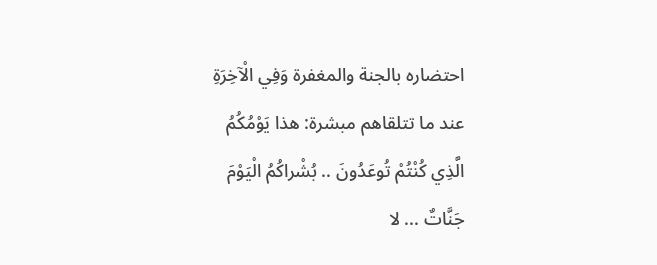احتضاره بالجنة والمغفرة وَفِي الْآخِرَةِ عند ما تتلقاهم مبشرة: هذا يَوْمُكُمُ الَّذِي كُنْتُمْ تُوعَدُونَ .. بُشْراكُمُ الْيَوْمَ جَنَّاتٌ ... لا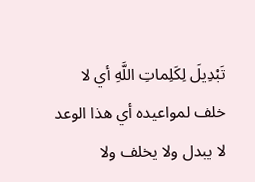تَبْدِيلَ لِكَلِماتِ اللَّهِ أي لا خلف لمواعيده أي هذا الوعد لا يبدل ولا يخلف ولا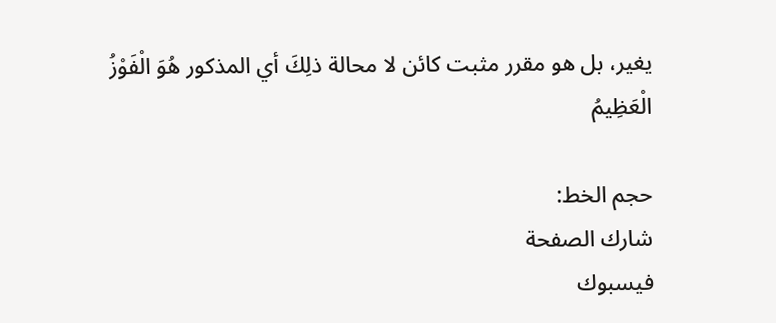يغير، بل هو مقرر مثبت كائن لا محالة ذلِكَ أي المذكور هُوَ الْفَوْزُ الْعَظِيمُ

حجم الخط:
شارك الصفحة
فيسبوك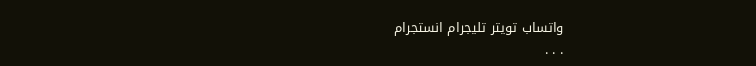واتساب تويتر تليجرام انستجرام
. . .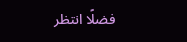فضلًا انتظر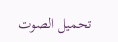تحميل الصوت